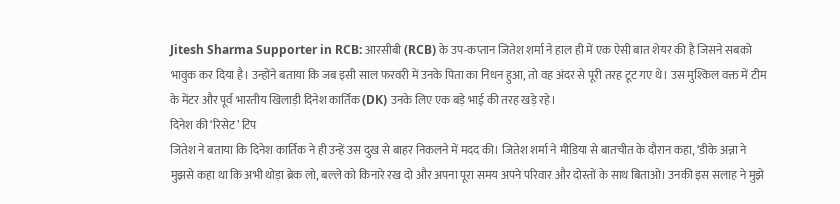Jitesh Sharma Supporter in RCB: आरसीबी (RCB) के उप-कप्तान जितेश शर्मा ने हाल ही में एक ऐसी बात शेयर की है जिसने सबको भावुक कर दिया है। उन्होंने बताया कि जब इसी साल फरवरी में उनके पिता का निधन हुआ, तो वह अंदर से पूरी तरह टूट गए थे। उस मुश्किल वक्त में टीम के मेंटर और पूर्व भारतीय खिलाड़ी दिनेश कार्तिक (DK) उनके लिए एक बड़े भाई की तरह खड़े रहे।
दिनेश की ‘रिसेट’ टिप
जितेश ने बताया कि दिनेश कार्तिक ने ही उन्हें उस दुख से बाहर निकलने में मदद की। जितेश शर्मा ने मीडिया से बातचीत के दौरान कहा, ‘डीके अन्ना ने मुझसे कहा था कि अभी थोड़ा ब्रेक लो, बल्ले को किनारे रख दो और अपना पूरा समय अपने परिवार और दोस्तों के साथ बिताओ। उनकी इस सलाह ने मुझे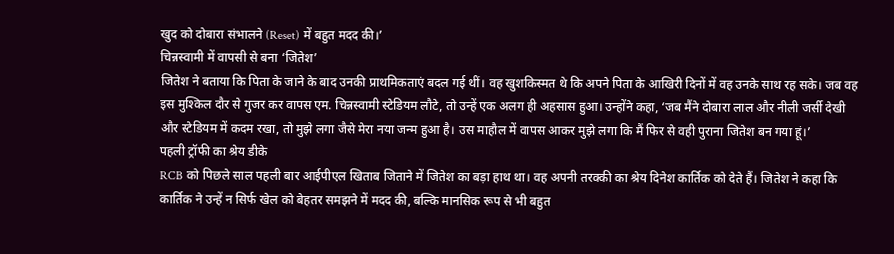खुद को दोबारा संभालने (Reset) में बहुत मदद की।’
चिन्नस्वामी में वापसी से बना ‘जितेश’
जितेश ने बताया कि पिता के जाने के बाद उनकी प्राथमिकताएं बदल गई थीं। वह खुशकिस्मत थे कि अपने पिता के आखिरी दिनों में वह उनके साथ रह सके। जब वह इस मुश्किल दौर से गुजर कर वापस एम. चिन्नस्वामी स्टेडियम लौटे, तो उन्हें एक अलग ही अहसास हुआ। उन्होंने कहा, ‘जब मैंने दोबारा लाल और नीली जर्सी देखी और स्टेडियम में कदम रखा, तो मुझे लगा जैसे मेरा नया जन्म हुआ है। उस माहौल में वापस आकर मुझे लगा कि मैं फिर से वही पुराना जितेश बन गया हूं।’
पहली ट्रॉफी का श्रेय डीके
RCB को पिछले साल पहली बार आईपीएल खिताब जिताने में जितेश का बड़ा हाथ था। वह अपनी तरक्की का श्रेय दिनेश कार्तिक को देते हैं। जितेश ने कहा कि कार्तिक ने उन्हें न सिर्फ खेल को बेहतर समझने में मदद की, बल्कि मानसिक रूप से भी बहुत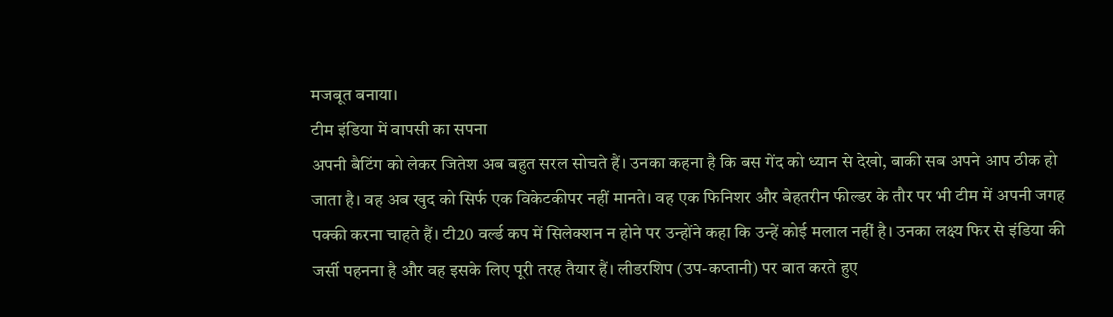मजबूत बनाया।
टीम इंडिया में वापसी का सपना
अपनी बैटिंग को लेकर जितेश अब बहुत सरल सोचते हैं। उनका कहना है कि बस गेंद को ध्यान से देखो, बाकी सब अपने आप ठीक हो जाता है। वह अब खुद को सिर्फ एक विकेटकीपर नहीं मानते। वह एक फिनिशर और बेहतरीन फील्डर के तौर पर भी टीम में अपनी जगह पक्की करना चाहते हैं। टी20 वर्ल्ड कप में सिलेक्शन न होने पर उन्होंने कहा कि उन्हें कोई मलाल नहीं है। उनका लक्ष्य फिर से इंडिया की जर्सी पहनना है और वह इसके लिए पूरी तरह तैयार हैं। लीडरशिप (उप-कप्तानी) पर बात करते हुए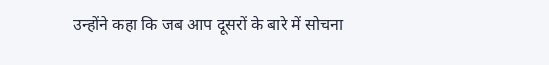उन्होंने कहा कि जब आप दूसरों के बारे में सोचना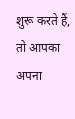शुरू करते हैं, तो आपका अपना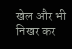खेल और भी निखर कर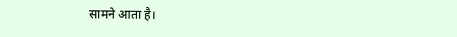सामने आता है।